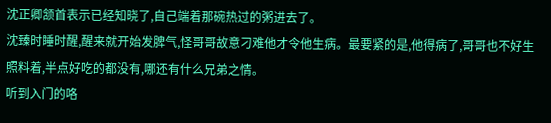沈正卿颔首表示已经知晓了,自己端着那碗热过的粥进去了。
沈臻时睡时醒,醒来就开始发脾气,怪哥哥故意刁难他才令他生病。最要紧的是,他得病了,哥哥也不好生照料着,半点好吃的都没有,哪还有什么兄弟之情。
听到入门的咯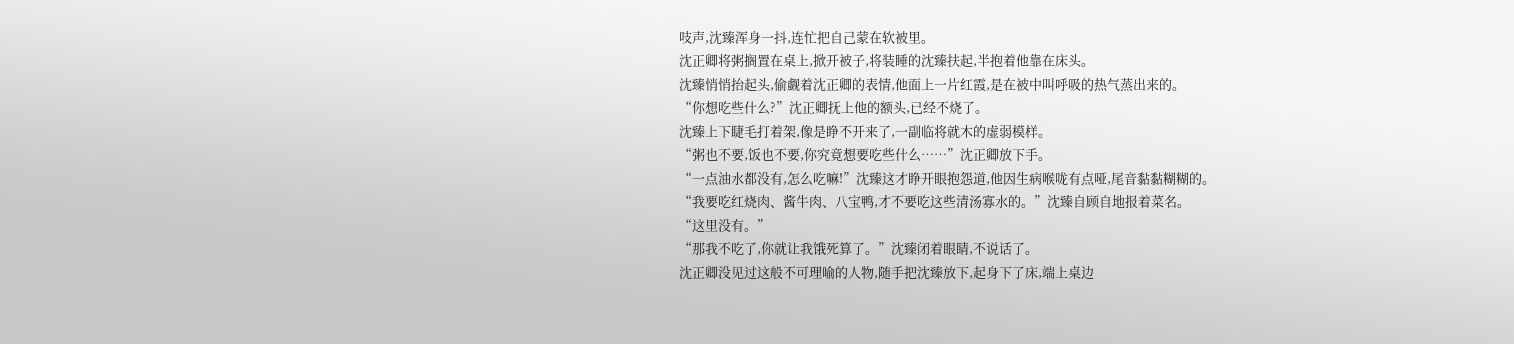吱声,沈臻浑身一抖,连忙把自己蒙在软被里。
沈正卿将粥搁置在桌上,掀开被子,将装睡的沈臻扶起,半抱着他靠在床头。
沈臻悄悄抬起头,偷觑着沈正卿的表情,他面上一片红霞,是在被中叫呼吸的热气蒸出来的。
“你想吃些什么?”沈正卿抚上他的额头,已经不烧了。
沈臻上下睫毛打着架,像是睁不开来了,一副临将就木的虚弱模样。
“粥也不要,饭也不要,你究竟想要吃些什么……”沈正卿放下手。
“一点油水都没有,怎么吃嘛!”沈臻这才睁开眼抱怨道,他因生病喉咙有点哑,尾音黏黏糊糊的。
“我要吃红烧肉、酱牛肉、八宝鸭,才不要吃这些清汤寡水的。”沈臻自顾自地报着菜名。
“这里没有。”
“那我不吃了,你就让我饿死算了。”沈臻闭着眼睛,不说话了。
沈正卿没见过这般不可理喻的人物,随手把沈臻放下,起身下了床,端上桌边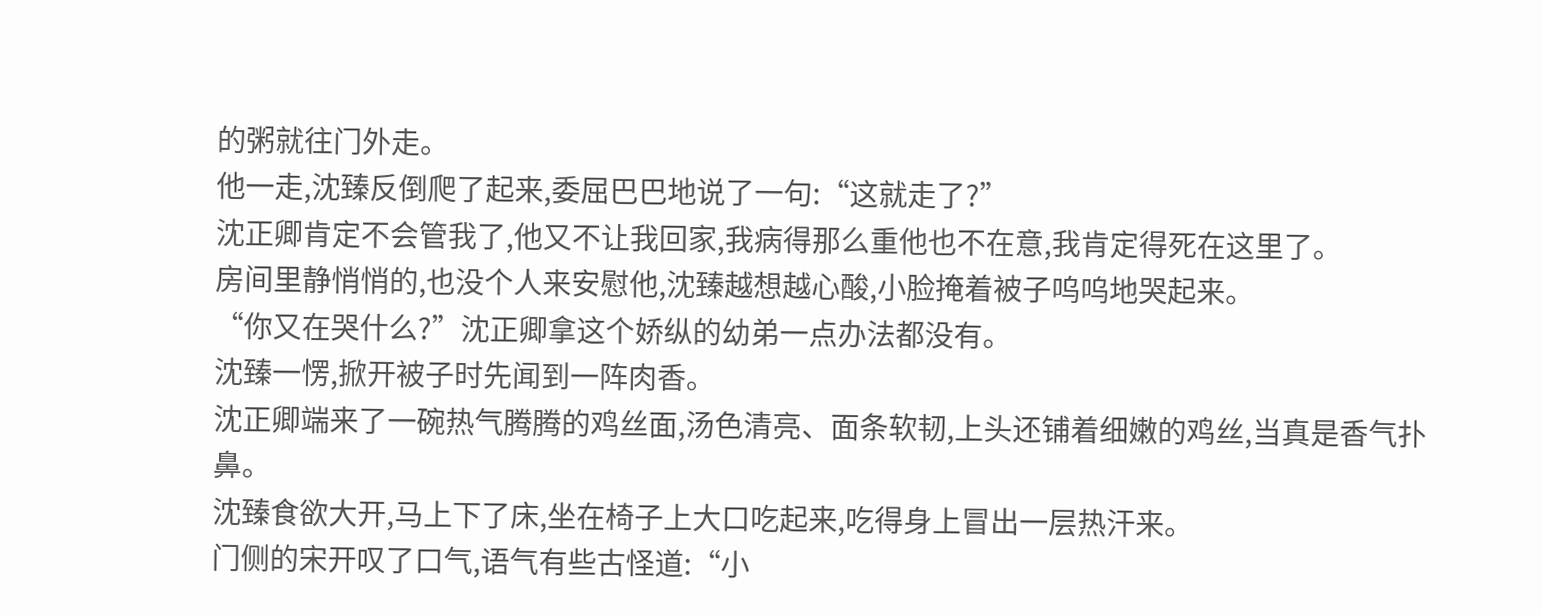的粥就往门外走。
他一走,沈臻反倒爬了起来,委屈巴巴地说了一句:“这就走了?”
沈正卿肯定不会管我了,他又不让我回家,我病得那么重他也不在意,我肯定得死在这里了。
房间里静悄悄的,也没个人来安慰他,沈臻越想越心酸,小脸掩着被子呜呜地哭起来。
“你又在哭什么?”沈正卿拿这个娇纵的幼弟一点办法都没有。
沈臻一愣,掀开被子时先闻到一阵肉香。
沈正卿端来了一碗热气腾腾的鸡丝面,汤色清亮、面条软韧,上头还铺着细嫩的鸡丝,当真是香气扑鼻。
沈臻食欲大开,马上下了床,坐在椅子上大口吃起来,吃得身上冒出一层热汗来。
门侧的宋开叹了口气,语气有些古怪道:“小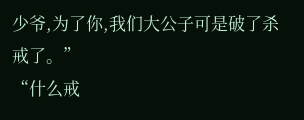少爷,为了你,我们大公子可是破了杀戒了。”
“什么戒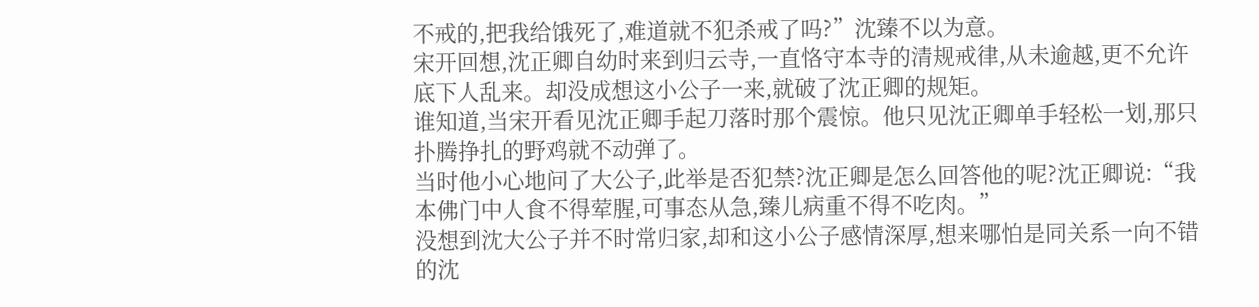不戒的,把我给饿死了,难道就不犯杀戒了吗?”沈臻不以为意。
宋开回想,沈正卿自幼时来到归云寺,一直恪守本寺的清规戒律,从未逾越,更不允许底下人乱来。却没成想这小公子一来,就破了沈正卿的规矩。
谁知道,当宋开看见沈正卿手起刀落时那个震惊。他只见沈正卿单手轻松一划,那只扑腾挣扎的野鸡就不动弹了。
当时他小心地问了大公子,此举是否犯禁?沈正卿是怎么回答他的呢?沈正卿说:“我本佛门中人食不得荤腥,可事态从急,臻儿病重不得不吃肉。”
没想到沈大公子并不时常归家,却和这小公子感情深厚,想来哪怕是同关系一向不错的沈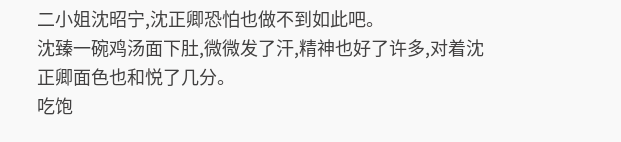二小姐沈昭宁,沈正卿恐怕也做不到如此吧。
沈臻一碗鸡汤面下肚,微微发了汗,精神也好了许多,对着沈正卿面色也和悦了几分。
吃饱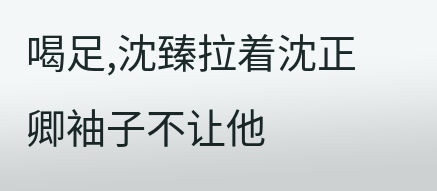喝足,沈臻拉着沈正卿袖子不让他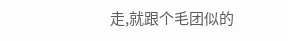走,就跟个毛团似的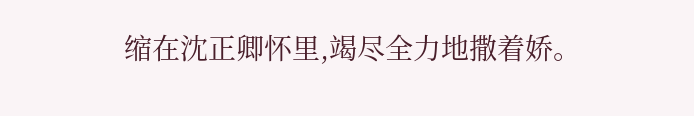缩在沈正卿怀里,竭尽全力地撒着娇。